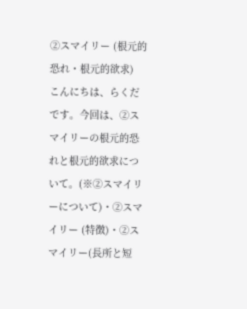②スマイリー (根元的恐れ・根元的欲求)
こんにちは、らくだです。今回は、②スマイリーの根元的恐れと根元的欲求について。(※②スマイリーについて)・②スマイリー (特徴)・②スマイリー(長所と短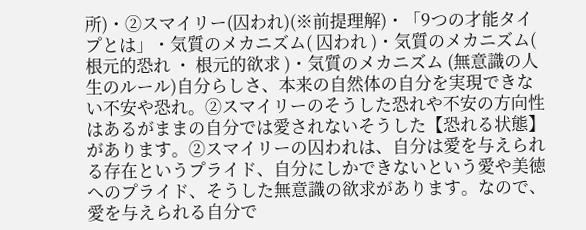所)・②スマイリー(囚われ)(※前提理解)・「9つの才能タイプとは」・気質のメカニズム( 囚われ )・気質のメカニズム( 根元的恐れ ・ 根元的欲求 )・気質のメカニズム (無意識の人生のルール)自分らしさ、本来の自然体の自分を実現できない不安や恐れ。②スマイリーのそうした恐れや不安の方向性はあるがままの自分では愛されないそうした【恐れる状態】があります。②スマイリーの囚われは、自分は愛を与えられる存在というプライド、自分にしかできないという愛や美徳へのプライド、そうした無意識の欲求があります。なので、愛を与えられる自分で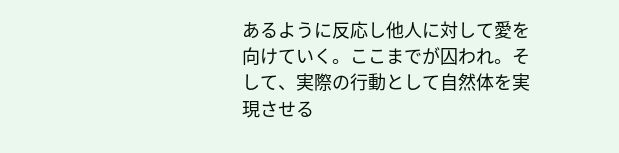あるように反応し他人に対して愛を向けていく。ここまでが囚われ。そして、実際の行動として自然体を実現させる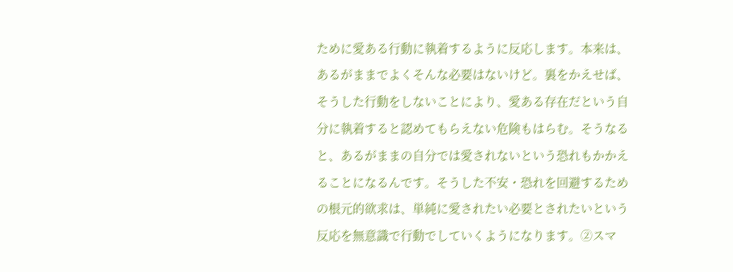ために愛ある行動に執着するように反応します。本来は、あるがままでよくそんな必要はないけど。裏をかえせば、そうした行動をしないことにより、愛ある存在だという自分に執着すると認めてもらえない危険もはらむ。そうなると、あるがままの自分では愛されないという恐れもかかえることになるんです。そうした不安・恐れを回避するための根元的欲求は、単純に愛されたい必要とされたいという反応を無意識で行動でしていくようになります。②スマ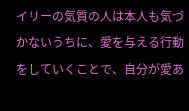イリーの気質の人は本人も気づかないうちに、愛を与える行動をしていくことで、自分が愛あ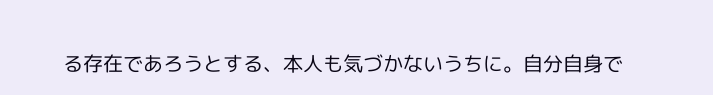る存在であろうとする、本人も気づかないうちに。自分自身で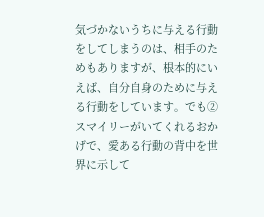気づかないうちに与える行動をしてしまうのは、相手のためもありますが、根本的にいえば、自分自身のために与える行動をしています。でも②スマイリーがいてくれるおかげで、愛ある行動の背中を世界に示して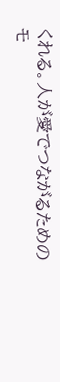くれる。人が愛でつながるためのモ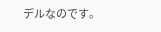デルなのです。